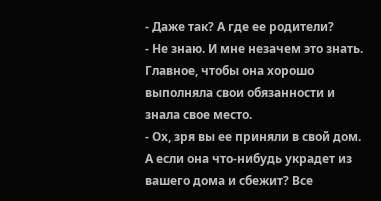- Даже так? А где ее родители?
- Не знаю. И мне незачем это знать. Главное, чтобы она хорошо выполняла свои обязанности и знала свое место.
- Ох, зря вы ее приняли в свой дом. А если она что-нибудь украдет из вашего дома и сбежит? Все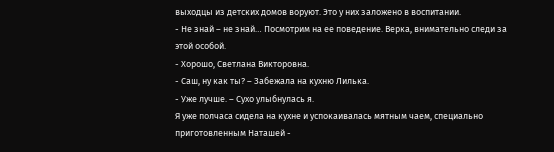выходцы из детских домов воруют. Это у них заложено в воспитании.
- Не знай – не знай… Посмотрим на ее поведение. Верка, внимательно следи за этой особой.
- Хорошо, Светлана Викторовна.
- Саш, ну как ты? – Забежала на кухню Лилька.
- Уже лучше. – Сухо улыбнулась я.
Я уже полчаса сидела на кухне и успокаивалась мятным чаем, специально приготовленным Наташей -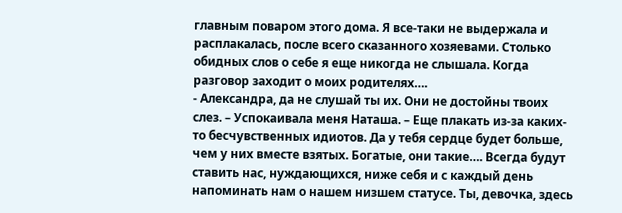главным поваром этого дома. Я все-таки не выдержала и расплакалась, после всего сказанного хозяевами. Столько обидных слов о себе я еще никогда не слышала. Когда разговор заходит о моих родителях….
- Александра, да не слушай ты их. Они не достойны твоих слез. – Успокаивала меня Наташа. – Еще плакать из-за каких-то бесчувственных идиотов. Да у тебя сердце будет больше, чем у них вместе взятых. Богатые, они такие…. Всегда будут ставить нас, нуждающихся, ниже себя и с каждый день напоминать нам о нашем низшем статусе. Ты, девочка, здесь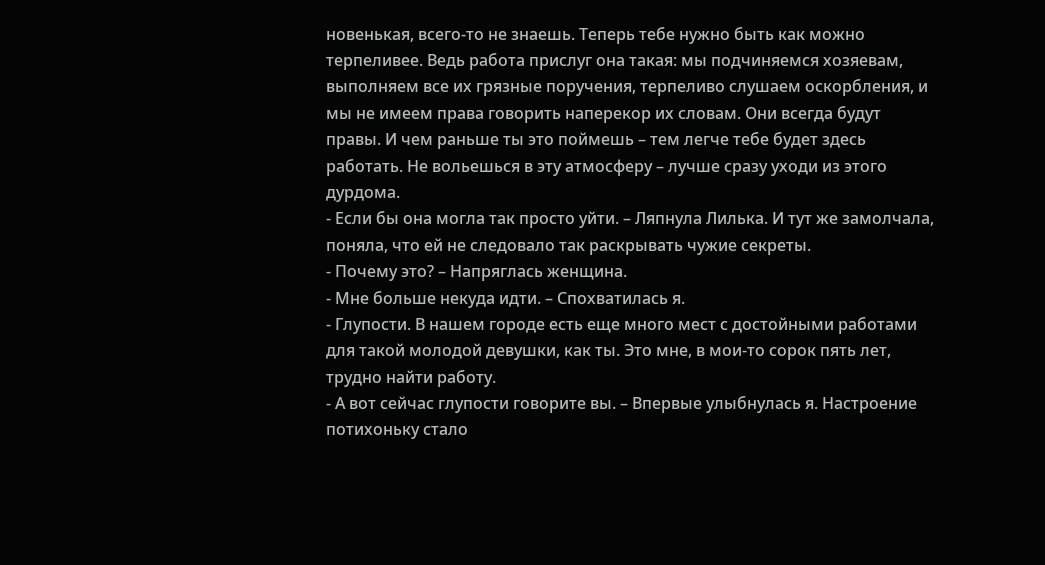новенькая, всего-то не знаешь. Теперь тебе нужно быть как можно терпеливее. Ведь работа прислуг она такая: мы подчиняемся хозяевам, выполняем все их грязные поручения, терпеливо слушаем оскорбления, и мы не имеем права говорить наперекор их словам. Они всегда будут правы. И чем раньше ты это поймешь – тем легче тебе будет здесь работать. Не вольешься в эту атмосферу – лучше сразу уходи из этого дурдома.
- Если бы она могла так просто уйти. – Ляпнула Лилька. И тут же замолчала, поняла, что ей не следовало так раскрывать чужие секреты.
- Почему это? – Напряглась женщина.
- Мне больше некуда идти. – Спохватилась я.
- Глупости. В нашем городе есть еще много мест с достойными работами для такой молодой девушки, как ты. Это мне, в мои-то сорок пять лет, трудно найти работу.
- А вот сейчас глупости говорите вы. – Впервые улыбнулась я. Настроение потихоньку стало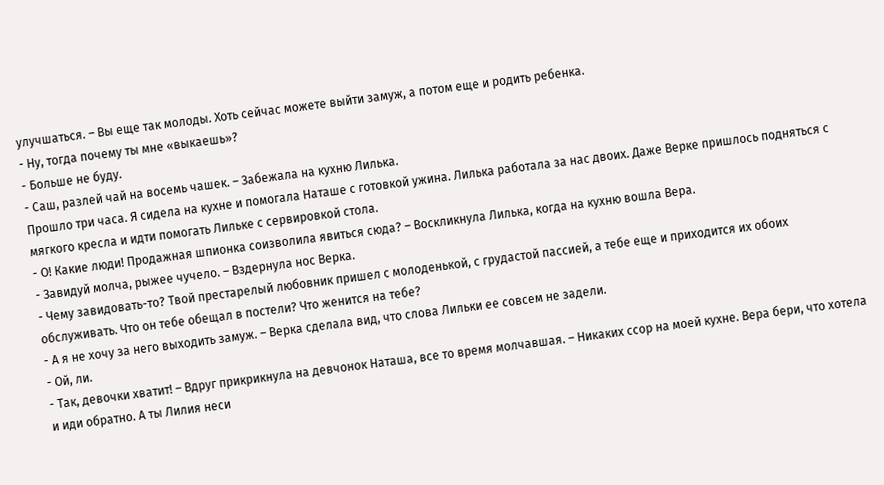улучшаться. – Вы еще так молоды. Хоть сейчас можете выйти замуж, а потом еще и родить ребенка.
- Ну, тогда почему ты мне «выкаешь»?
- Больше не буду.
- Саш, разлей чай на восемь чашек. – Забежала на кухню Лилька.
Прошло три часа. Я сидела на кухне и помогала Наташе с готовкой ужина. Лилька работала за нас двоих. Даже Верке пришлось подняться с мягкого кресла и идти помогать Лильке с сервировкой стола.
- О! Какие люди! Продажная шпионка соизволила явиться сюда? – Воскликнула Лилька, когда на кухню вошла Вера.
- Завидуй молча, рыжее чучело. – Вздернула нос Верка.
- Чему завидовать-то? Твой престарелый любовник пришел с молоденькой, с грудастой пассией, а тебе еще и приходится их обоих обслуживать. Что он тебе обещал в постели? Что женится на тебе?
- А я не хочу за него выходить замуж. – Верка сделала вид, что слова Лильки ее совсем не задели.
- Ой, ли.
- Так, девочки хватит! – Вдруг прикрикнула на девчонок Наташа, все то время молчавшая. – Никаких ссор на моей кухне. Вера бери, что хотела и иди обратно. А ты Лилия неси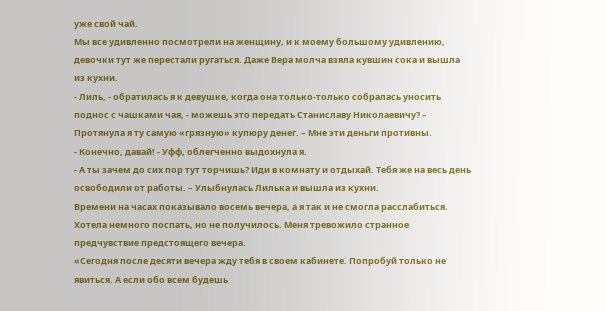уже свой чай.
Мы все удивленно посмотрели на женщину, и к моему большому удивлению, девочки тут же перестали ругаться. Даже Вера молча взяла кувшин сока и вышла из кухни.
- Лиль, - обратилась я к девушке, когда она только-только собралась уносить поднос с чашками чая, - можешь это передать Станиславу Николаевичу? – Протянула я ту самую «грязную» купюру денег. – Мне эти деньги противны.
- Конечно, давай! - Уфф, облегченно выдохнула я.
- А ты зачем до сих пор тут торчишь? Иди в комнату и отдыхай. Тебя же на весь день освободили от работы. – Улыбнулась Лилька и вышла из кухни.
Времени на часах показывало восемь вечера, а я так и не смогла расслабиться. Хотела немного поспать, но не получилось. Меня тревожило странное предчувствие предстоящего вечера.
«Сегодня после десяти вечера жду тебя в своем кабинете. Попробуй только не явиться. А если обо всем будешь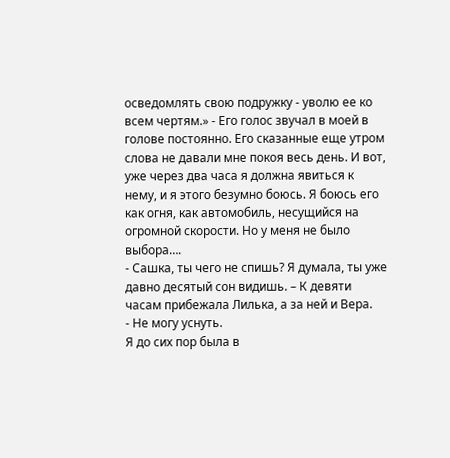осведомлять свою подружку - уволю ее ко всем чертям.» - Его голос звучал в моей в голове постоянно. Его сказанные еще утром слова не давали мне покоя весь день. И вот, уже через два часа я должна явиться к нему, и я этого безумно боюсь. Я боюсь его как огня, как автомобиль, несущийся на огромной скорости. Но у меня не было выбора….
- Сашка, ты чего не спишь? Я думала, ты уже давно десятый сон видишь. – К девяти часам прибежала Лилька, а за ней и Вера.
- Не могу уснуть.
Я до сих пор была в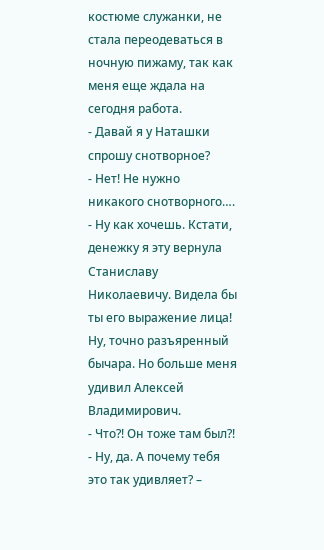костюме служанки, не стала переодеваться в ночную пижаму, так как меня еще ждала на сегодня работа.
- Давай я у Наташки спрошу снотворное?
- Нет! Не нужно никакого снотворного….
- Ну как хочешь. Кстати, денежку я эту вернула Станиславу Николаевичу. Видела бы ты его выражение лица! Ну, точно разъяренный бычара. Но больше меня удивил Алексей Владимирович.
- Что?! Он тоже там был?!
- Ну, да. А почему тебя это так удивляет? –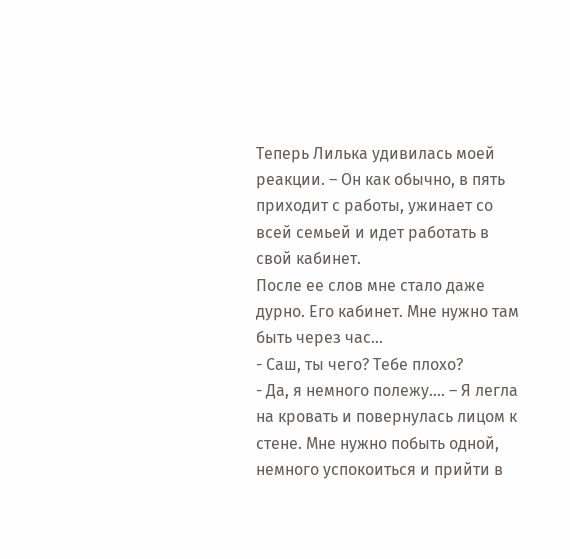Теперь Лилька удивилась моей реакции. – Он как обычно, в пять приходит с работы, ужинает со всей семьей и идет работать в свой кабинет.
После ее слов мне стало даже дурно. Его кабинет. Мне нужно там быть через час…
- Саш, ты чего? Тебе плохо?
- Да, я немного полежу…. – Я легла на кровать и повернулась лицом к стене. Мне нужно побыть одной, немного успокоиться и прийти в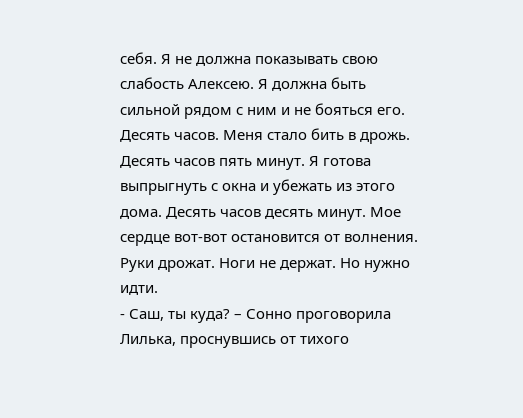себя. Я не должна показывать свою слабость Алексею. Я должна быть сильной рядом с ним и не бояться его.
Десять часов. Меня стало бить в дрожь. Десять часов пять минут. Я готова выпрыгнуть с окна и убежать из этого дома. Десять часов десять минут. Мое сердце вот-вот остановится от волнения. Руки дрожат. Ноги не держат. Но нужно идти.
- Саш, ты куда? – Сонно проговорила Лилька, проснувшись от тихого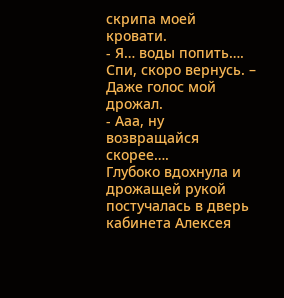скрипа моей кровати.
- Я… воды попить…. Спи, скоро вернусь. – Даже голос мой дрожал.
- Ааа, ну возвращайся скорее….
Глубоко вдохнула и дрожащей рукой постучалась в дверь кабинета Алексея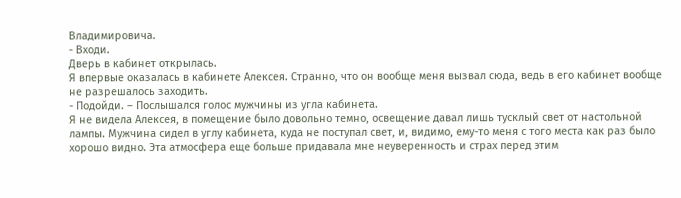Владимировича.
- Входи.
Дверь в кабинет открылась.
Я впервые оказалась в кабинете Алексея. Странно, что он вообще меня вызвал сюда, ведь в его кабинет вообще не разрешалось заходить.
- Подойди. – Послышался голос мужчины из угла кабинета.
Я не видела Алексея, в помещение было довольно темно, освещение давал лишь тусклый свет от настольной лампы. Мужчина сидел в углу кабинета, куда не поступал свет, и, видимо, ему-то меня с того места как раз было хорошо видно. Эта атмосфера еще больше придавала мне неуверенность и страх перед этим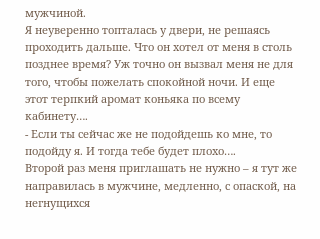мужчиной.
Я неуверенно топталась у двери, не решаясь проходить дальше. Что он хотел от меня в столь позднее время? Уж точно он вызвал меня не для того, чтобы пожелать спокойной ночи. И еще этот терпкий аромат коньяка по всему кабинету….
- Если ты сейчас же не подойдешь ко мне, то подойду я. И тогда тебе будет плохо….
Второй раз меня приглашать не нужно – я тут же направилась в мужчине, медленно, с опаской, на негнущихся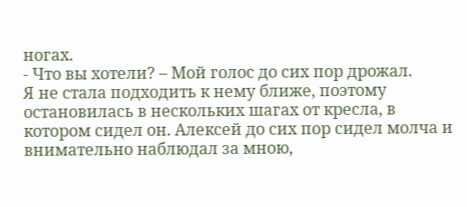ногах.
- Что вы хотели? – Мой голос до сих пор дрожал.
Я не стала подходить к нему ближе, поэтому остановилась в нескольких шагах от кресла, в котором сидел он. Алексей до сих пор сидел молча и внимательно наблюдал за мною,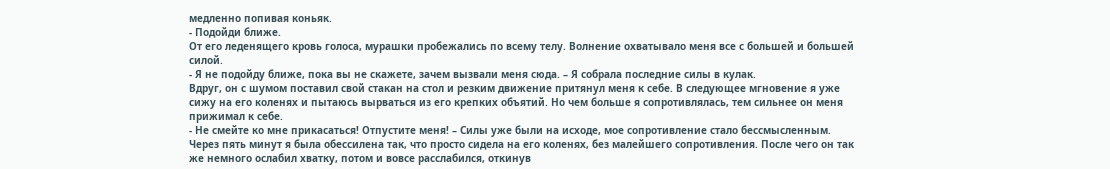медленно попивая коньяк.
- Подойди ближе.
От его леденящего кровь голоса, мурашки пробежались по всему телу. Волнение охватывало меня все с большей и большей силой.
- Я не подойду ближе, пока вы не скажете, зачем вызвали меня сюда. – Я собрала последние силы в кулак.
Вдруг, он с шумом поставил свой стакан на стол и резким движение притянул меня к себе. В следующее мгновение я уже сижу на его коленях и пытаюсь вырваться из его крепких объятий. Но чем больше я сопротивлялась, тем сильнее он меня прижимал к себе.
- Не смейте ко мне прикасаться! Отпустите меня! – Силы уже были на исходе, мое сопротивление стало бессмысленным.
Через пять минут я была обессилена так, что просто сидела на его коленях, без малейшего сопротивления. После чего он так же немного ослабил хватку, потом и вовсе расслабился, откинув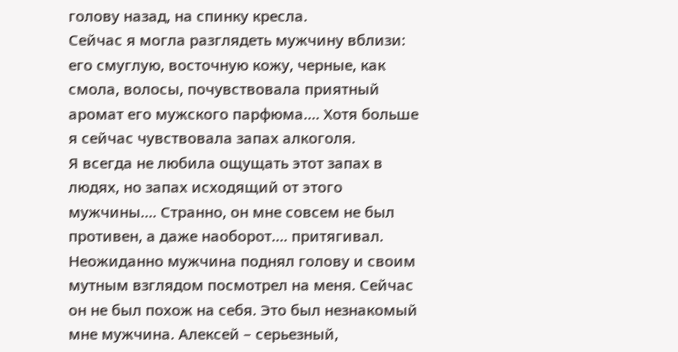голову назад, на спинку кресла.
Сейчас я могла разглядеть мужчину вблизи: его смуглую, восточную кожу, черные, как смола, волосы, почувствовала приятный аромат его мужского парфюма.… Хотя больше я сейчас чувствовала запах алкоголя.
Я всегда не любила ощущать этот запах в людях, но запах исходящий от этого мужчины…. Странно, он мне совсем не был противен, а даже наоборот…. притягивал.
Неожиданно мужчина поднял голову и своим мутным взглядом посмотрел на меня. Сейчас он не был похож на себя. Это был незнакомый мне мужчина. Алексей – серьезный,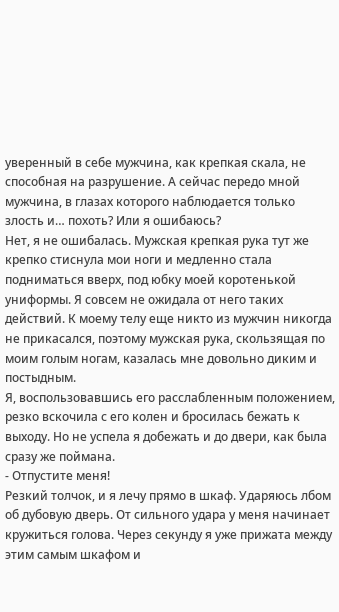уверенный в себе мужчина, как крепкая скала, не способная на разрушение. А сейчас передо мной мужчина, в глазах которого наблюдается только злость и… похоть? Или я ошибаюсь?
Нет, я не ошибалась. Мужская крепкая рука тут же крепко стиснула мои ноги и медленно стала подниматься вверх, под юбку моей коротенькой униформы. Я совсем не ожидала от него таких действий. К моему телу еще никто из мужчин никогда не прикасался, поэтому мужская рука, скользящая по моим голым ногам, казалась мне довольно диким и постыдным.
Я, воспользовавшись его расслабленным положением, резко вскочила с его колен и бросилась бежать к выходу. Но не успела я добежать и до двери, как была сразу же поймана.
- Отпустите меня!
Резкий толчок, и я лечу прямо в шкаф. Ударяюсь лбом об дубовую дверь. От сильного удара у меня начинает кружиться голова. Через секунду я уже прижата между этим самым шкафом и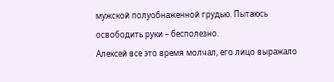мужской полуобнаженной грудью. Пытаюсь освободить руки – бесполезно.
Алексей все это время молчал, его лицо выражало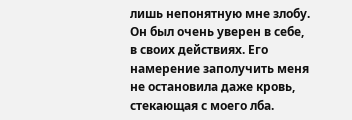лишь непонятную мне злобу. Он был очень уверен в себе, в своих действиях. Его намерение заполучить меня не остановила даже кровь, стекающая с моего лба.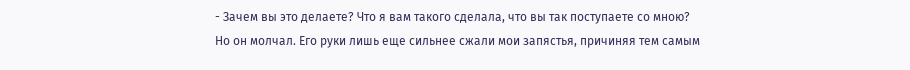- Зачем вы это делаете? Что я вам такого сделала, что вы так поступаете со мною?
Но он молчал. Его руки лишь еще сильнее сжали мои запястья, причиняя тем самым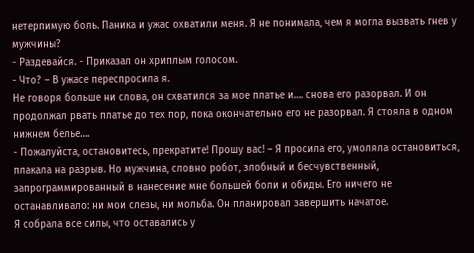нетерпимую боль. Паника и ужас охватили меня. Я не понимала, чем я могла вызвать гнев у мужчины?
- Раздевайся. - Приказал он хриплым голосом.
- Что? – В ужасе переспросила я.
Не говоря больше ни слова, он схватился за мое платье и…. снова его разорвал. И он продолжал рвать платье до тех пор, пока окончательно его не разорвал. Я стояла в одном нижнем белье….
- Пожалуйста, остановитесь, прекратите! Прошу вас! – Я просила его, умоляла остановиться, плакала на разрыв. Но мужчина, словно робот, злобный и бесчувственный, запрограммированный в нанесение мне большей боли и обиды. Его ничего не останавливало: ни мои слезы, ни мольба. Он планировал завершить начатое.
Я собрала все силы, что оставались у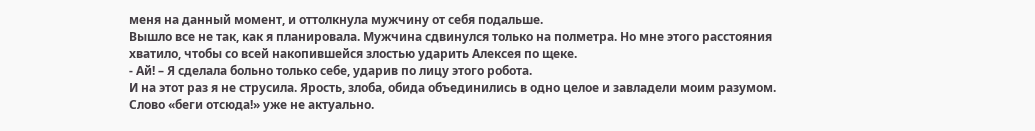меня на данный момент, и оттолкнула мужчину от себя подальше.
Вышло все не так, как я планировала. Мужчина сдвинулся только на полметра. Но мне этого расстояния хватило, чтобы со всей накопившейся злостью ударить Алексея по щеке.
- Ай! – Я сделала больно только себе, ударив по лицу этого робота.
И на этот раз я не струсила. Ярость, злоба, обида объединились в одно целое и завладели моим разумом. Слово «беги отсюда!» уже не актуально.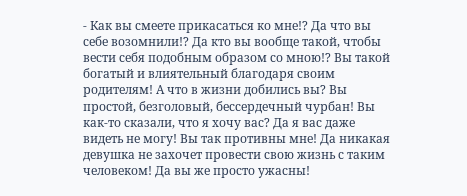- Как вы смеете прикасаться ко мне!? Да что вы себе возомнили!? Да кто вы вообще такой, чтобы вести себя подобным образом со мною!? Вы такой богатый и влиятельный благодаря своим родителям! А что в жизни добились вы? Вы простой, безголовый, бессердечный чурбан! Вы как-то сказали, что я хочу вас? Да я вас даже видеть не могу! Вы так противны мне! Да никакая девушка не захочет провести свою жизнь с таким человеком! Да вы же просто ужасны!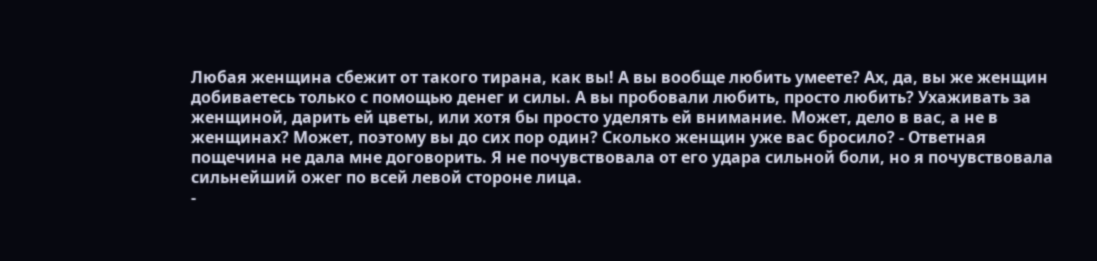Любая женщина сбежит от такого тирана, как вы! А вы вообще любить умеете? Ах, да, вы же женщин добиваетесь только с помощью денег и силы. А вы пробовали любить, просто любить? Ухаживать за женщиной, дарить ей цветы, или хотя бы просто уделять ей внимание. Может, дело в вас, а не в женщинах? Может, поэтому вы до сих пор один? Сколько женщин уже вас бросило? - Ответная пощечина не дала мне договорить. Я не почувствовала от его удара сильной боли, но я почувствовала сильнейший ожег по всей левой стороне лица.
-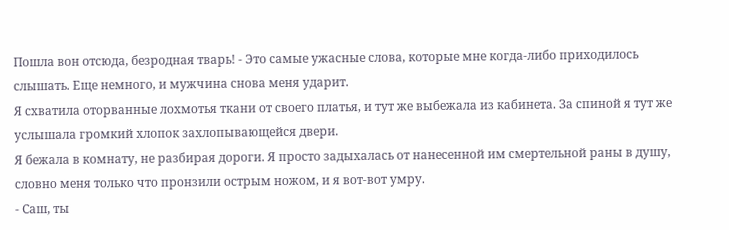Пошла вон отсюда, безродная тварь! - Это самые ужасные слова, которые мне когда-либо приходилось слышать. Еще немного, и мужчина снова меня ударит.
Я схватила оторванные лохмотья ткани от своего платья, и тут же выбежала из кабинета. За спиной я тут же услышала громкий хлопок захлопывающейся двери.
Я бежала в комнату, не разбирая дороги. Я просто задыхалась от нанесенной им смертельной раны в душу, словно меня только что пронзили острым ножом, и я вот-вот умру.
- Саш, ты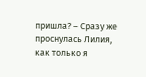пришла? – Сразу же проснулась Лилия, как только я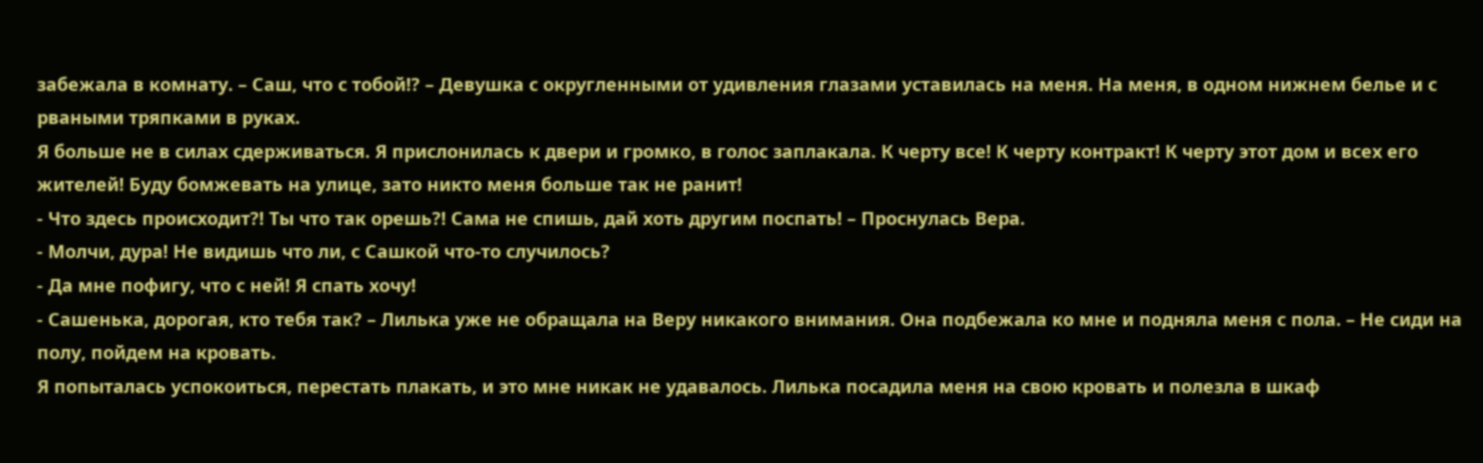забежала в комнату. – Саш, что с тобой!? – Девушка с округленными от удивления глазами уставилась на меня. На меня, в одном нижнем белье и с рваными тряпками в руках.
Я больше не в силах сдерживаться. Я прислонилась к двери и громко, в голос заплакала. К черту все! К черту контракт! К черту этот дом и всех его жителей! Буду бомжевать на улице, зато никто меня больше так не ранит!
- Что здесь происходит?! Ты что так орешь?! Сама не спишь, дай хоть другим поспать! – Проснулась Вера.
- Молчи, дура! Не видишь что ли, с Сашкой что-то случилось?
- Да мне пофигу, что с ней! Я спать хочу!
- Сашенька, дорогая, кто тебя так? – Лилька уже не обращала на Веру никакого внимания. Она подбежала ко мне и подняла меня с пола. – Не сиди на полу, пойдем на кровать.
Я попыталась успокоиться, перестать плакать, и это мне никак не удавалось. Лилька посадила меня на свою кровать и полезла в шкаф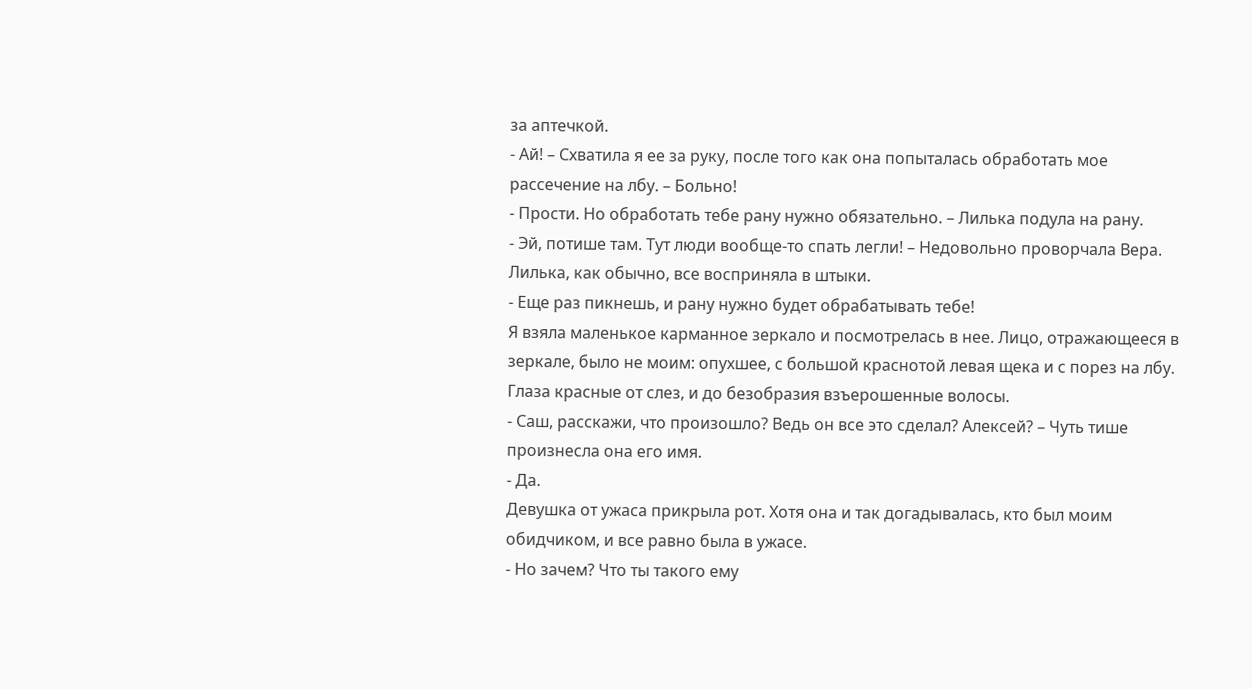за аптечкой.
- Ай! – Схватила я ее за руку, после того как она попыталась обработать мое рассечение на лбу. – Больно!
- Прости. Но обработать тебе рану нужно обязательно. – Лилька подула на рану.
- Эй, потише там. Тут люди вообще-то спать легли! – Недовольно проворчала Вера. Лилька, как обычно, все восприняла в штыки.
- Еще раз пикнешь, и рану нужно будет обрабатывать тебе!
Я взяла маленькое карманное зеркало и посмотрелась в нее. Лицо, отражающееся в зеркале, было не моим: опухшее, с большой краснотой левая щека и с порез на лбу. Глаза красные от слез, и до безобразия взъерошенные волосы.
- Саш, расскажи, что произошло? Ведь он все это сделал? Алексей? – Чуть тише произнесла она его имя.
- Да.
Девушка от ужаса прикрыла рот. Хотя она и так догадывалась, кто был моим обидчиком, и все равно была в ужасе.
- Но зачем? Что ты такого ему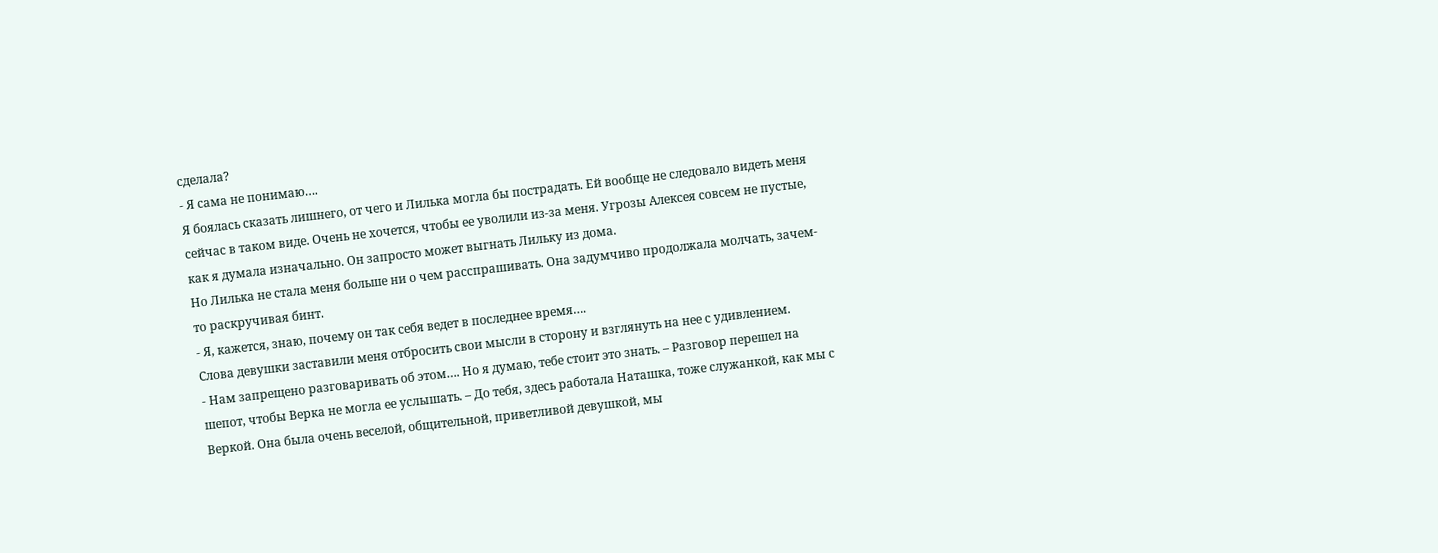сделала?
- Я сама не понимаю….
Я боялась сказать лишнего, от чего и Лилька могла бы пострадать. Ей вообще не следовало видеть меня сейчас в таком виде. Очень не хочется, чтобы ее уволили из-за меня. Угрозы Алексея совсем не пустые, как я думала изначально. Он запросто может выгнать Лильку из дома.
Но Лилька не стала меня больше ни о чем расспрашивать. Она задумчиво продолжала молчать, зачем-то раскручивая бинт.
- Я, кажется, знаю, почему он так себя ведет в последнее время….
Слова девушки заставили меня отбросить свои мысли в сторону и взглянуть на нее с удивлением.
- Нам запрещено разговаривать об этом…. Но я думаю, тебе стоит это знать. – Разговор перешел на шепот, чтобы Верка не могла ее услышать. – До тебя, здесь работала Наташка, тоже служанкой, как мы с Веркой. Она была очень веселой, общительной, приветливой девушкой, мы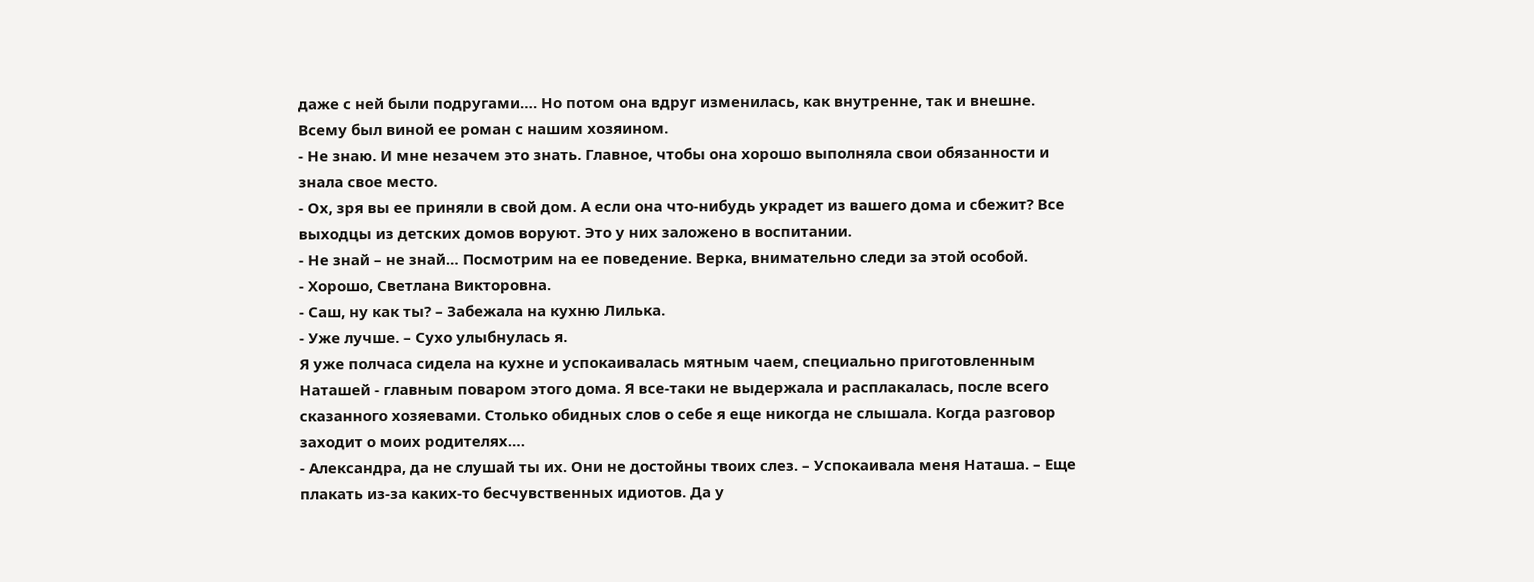даже с ней были подругами…. Но потом она вдруг изменилась, как внутренне, так и внешне. Всему был виной ее роман с нашим хозяином.
- Не знаю. И мне незачем это знать. Главное, чтобы она хорошо выполняла свои обязанности и знала свое место.
- Ох, зря вы ее приняли в свой дом. А если она что-нибудь украдет из вашего дома и сбежит? Все выходцы из детских домов воруют. Это у них заложено в воспитании.
- Не знай – не знай… Посмотрим на ее поведение. Верка, внимательно следи за этой особой.
- Хорошо, Светлана Викторовна.
- Саш, ну как ты? – Забежала на кухню Лилька.
- Уже лучше. – Сухо улыбнулась я.
Я уже полчаса сидела на кухне и успокаивалась мятным чаем, специально приготовленным Наташей - главным поваром этого дома. Я все-таки не выдержала и расплакалась, после всего сказанного хозяевами. Столько обидных слов о себе я еще никогда не слышала. Когда разговор заходит о моих родителях….
- Александра, да не слушай ты их. Они не достойны твоих слез. – Успокаивала меня Наташа. – Еще плакать из-за каких-то бесчувственных идиотов. Да у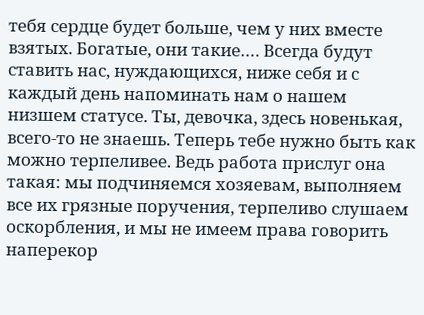тебя сердце будет больше, чем у них вместе взятых. Богатые, они такие…. Всегда будут ставить нас, нуждающихся, ниже себя и с каждый день напоминать нам о нашем низшем статусе. Ты, девочка, здесь новенькая, всего-то не знаешь. Теперь тебе нужно быть как можно терпеливее. Ведь работа прислуг она такая: мы подчиняемся хозяевам, выполняем все их грязные поручения, терпеливо слушаем оскорбления, и мы не имеем права говорить наперекор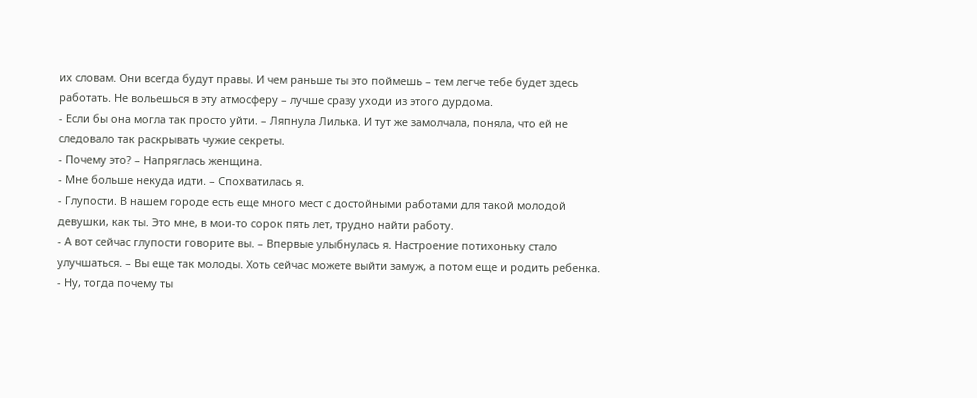их словам. Они всегда будут правы. И чем раньше ты это поймешь – тем легче тебе будет здесь работать. Не вольешься в эту атмосферу – лучше сразу уходи из этого дурдома.
- Если бы она могла так просто уйти. – Ляпнула Лилька. И тут же замолчала, поняла, что ей не следовало так раскрывать чужие секреты.
- Почему это? – Напряглась женщина.
- Мне больше некуда идти. – Спохватилась я.
- Глупости. В нашем городе есть еще много мест с достойными работами для такой молодой девушки, как ты. Это мне, в мои-то сорок пять лет, трудно найти работу.
- А вот сейчас глупости говорите вы. – Впервые улыбнулась я. Настроение потихоньку стало улучшаться. – Вы еще так молоды. Хоть сейчас можете выйти замуж, а потом еще и родить ребенка.
- Ну, тогда почему ты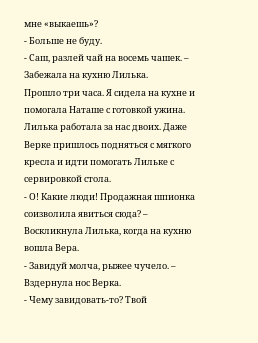мне «выкаешь»?
- Больше не буду.
- Саш, разлей чай на восемь чашек. – Забежала на кухню Лилька.
Прошло три часа. Я сидела на кухне и помогала Наташе с готовкой ужина. Лилька работала за нас двоих. Даже Верке пришлось подняться с мягкого кресла и идти помогать Лильке с сервировкой стола.
- О! Какие люди! Продажная шпионка соизволила явиться сюда? – Воскликнула Лилька, когда на кухню вошла Вера.
- Завидуй молча, рыжее чучело. – Вздернула нос Верка.
- Чему завидовать-то? Твой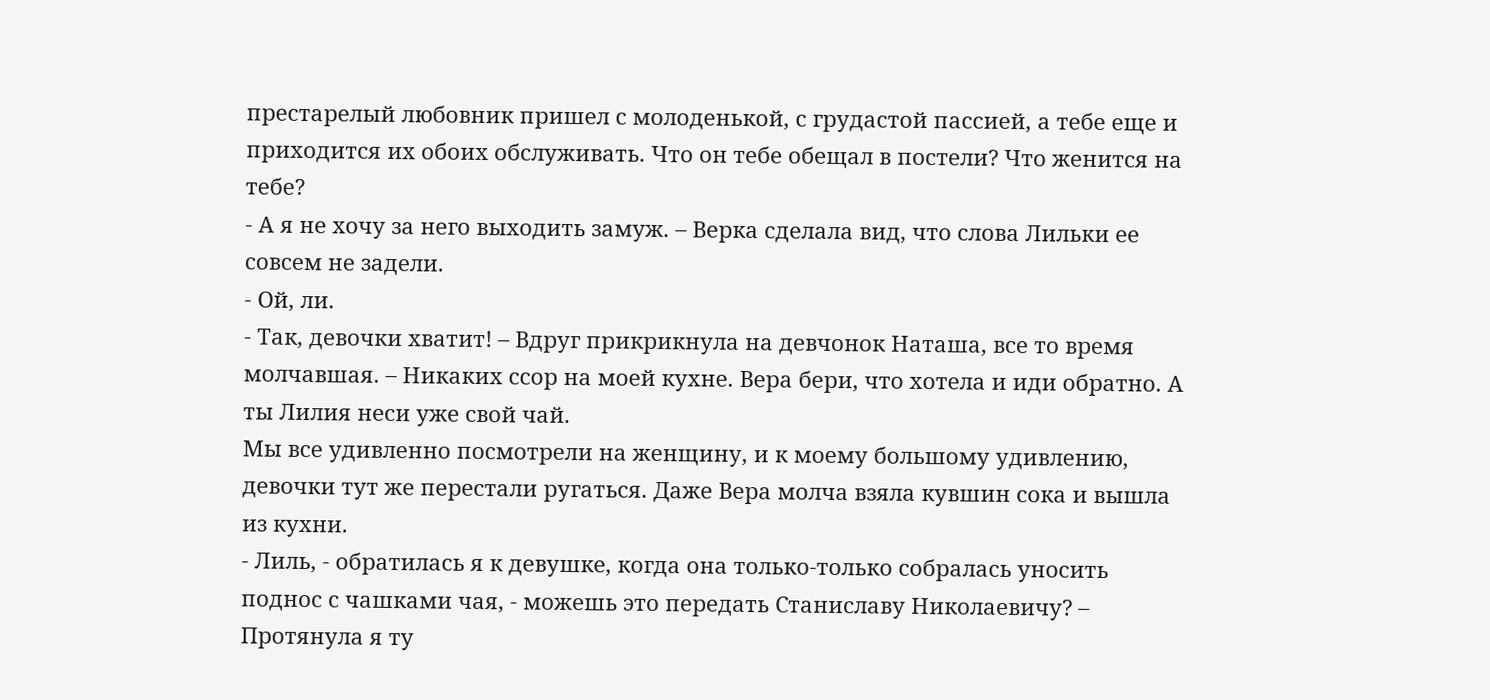престарелый любовник пришел с молоденькой, с грудастой пассией, а тебе еще и приходится их обоих обслуживать. Что он тебе обещал в постели? Что женится на тебе?
- А я не хочу за него выходить замуж. – Верка сделала вид, что слова Лильки ее совсем не задели.
- Ой, ли.
- Так, девочки хватит! – Вдруг прикрикнула на девчонок Наташа, все то время молчавшая. – Никаких ссор на моей кухне. Вера бери, что хотела и иди обратно. А ты Лилия неси уже свой чай.
Мы все удивленно посмотрели на женщину, и к моему большому удивлению, девочки тут же перестали ругаться. Даже Вера молча взяла кувшин сока и вышла из кухни.
- Лиль, - обратилась я к девушке, когда она только-только собралась уносить поднос с чашками чая, - можешь это передать Станиславу Николаевичу? – Протянула я ту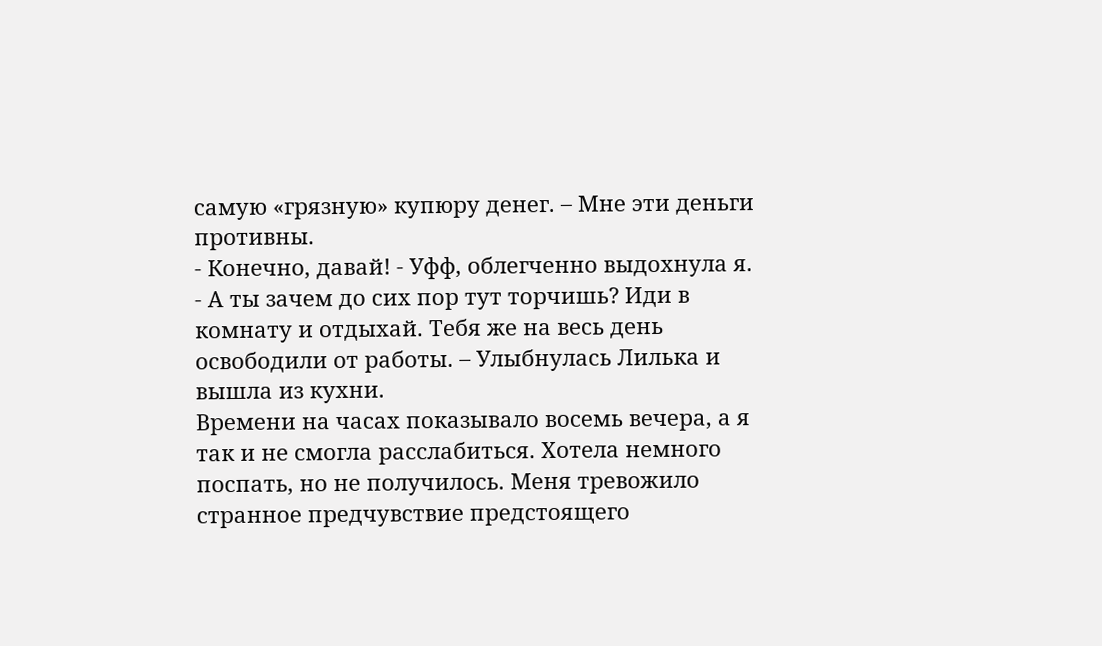самую «грязную» купюру денег. – Мне эти деньги противны.
- Конечно, давай! - Уфф, облегченно выдохнула я.
- А ты зачем до сих пор тут торчишь? Иди в комнату и отдыхай. Тебя же на весь день освободили от работы. – Улыбнулась Лилька и вышла из кухни.
Времени на часах показывало восемь вечера, а я так и не смогла расслабиться. Хотела немного поспать, но не получилось. Меня тревожило странное предчувствие предстоящего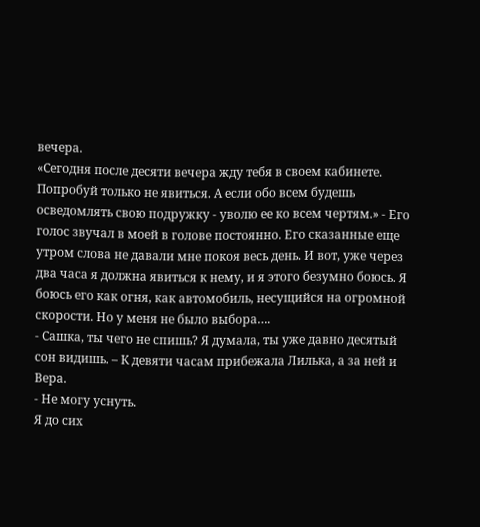вечера.
«Сегодня после десяти вечера жду тебя в своем кабинете. Попробуй только не явиться. А если обо всем будешь осведомлять свою подружку - уволю ее ко всем чертям.» - Его голос звучал в моей в голове постоянно. Его сказанные еще утром слова не давали мне покоя весь день. И вот, уже через два часа я должна явиться к нему, и я этого безумно боюсь. Я боюсь его как огня, как автомобиль, несущийся на огромной скорости. Но у меня не было выбора….
- Сашка, ты чего не спишь? Я думала, ты уже давно десятый сон видишь. – К девяти часам прибежала Лилька, а за ней и Вера.
- Не могу уснуть.
Я до сих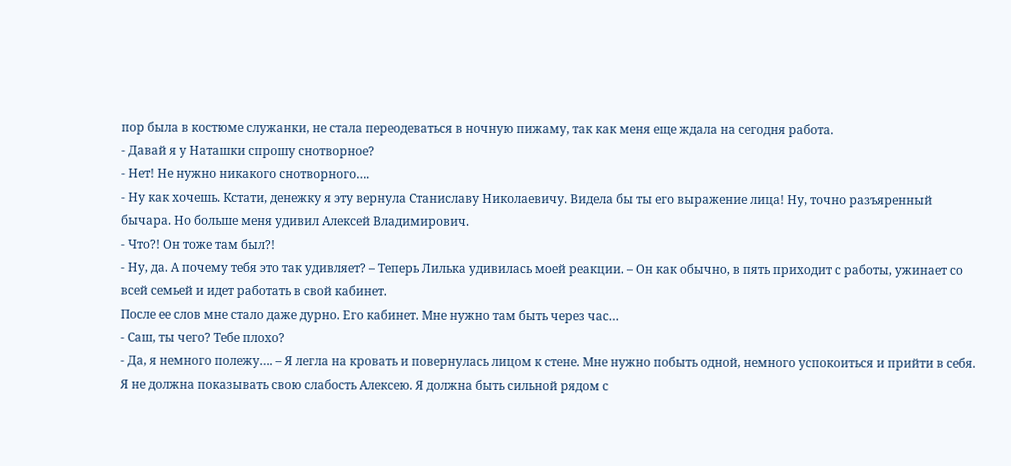пор была в костюме служанки, не стала переодеваться в ночную пижаму, так как меня еще ждала на сегодня работа.
- Давай я у Наташки спрошу снотворное?
- Нет! Не нужно никакого снотворного….
- Ну как хочешь. Кстати, денежку я эту вернула Станиславу Николаевичу. Видела бы ты его выражение лица! Ну, точно разъяренный бычара. Но больше меня удивил Алексей Владимирович.
- Что?! Он тоже там был?!
- Ну, да. А почему тебя это так удивляет? – Теперь Лилька удивилась моей реакции. – Он как обычно, в пять приходит с работы, ужинает со всей семьей и идет работать в свой кабинет.
После ее слов мне стало даже дурно. Его кабинет. Мне нужно там быть через час…
- Саш, ты чего? Тебе плохо?
- Да, я немного полежу…. – Я легла на кровать и повернулась лицом к стене. Мне нужно побыть одной, немного успокоиться и прийти в себя. Я не должна показывать свою слабость Алексею. Я должна быть сильной рядом с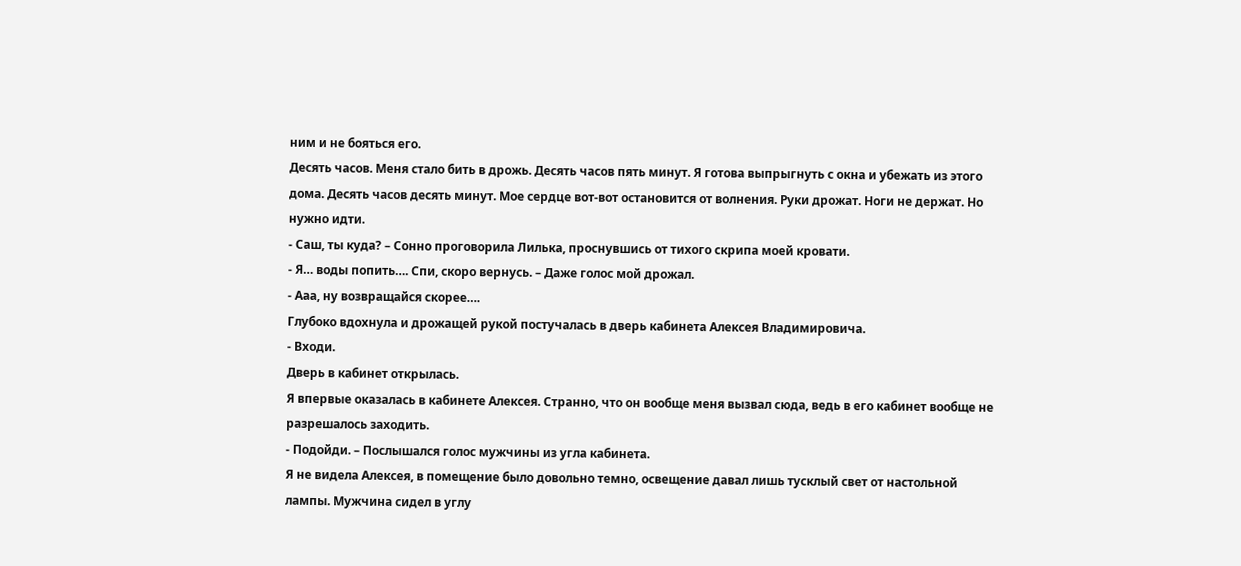ним и не бояться его.
Десять часов. Меня стало бить в дрожь. Десять часов пять минут. Я готова выпрыгнуть с окна и убежать из этого дома. Десять часов десять минут. Мое сердце вот-вот остановится от волнения. Руки дрожат. Ноги не держат. Но нужно идти.
- Саш, ты куда? – Сонно проговорила Лилька, проснувшись от тихого скрипа моей кровати.
- Я… воды попить…. Спи, скоро вернусь. – Даже голос мой дрожал.
- Ааа, ну возвращайся скорее….
Глубоко вдохнула и дрожащей рукой постучалась в дверь кабинета Алексея Владимировича.
- Входи.
Дверь в кабинет открылась.
Я впервые оказалась в кабинете Алексея. Странно, что он вообще меня вызвал сюда, ведь в его кабинет вообще не разрешалось заходить.
- Подойди. – Послышался голос мужчины из угла кабинета.
Я не видела Алексея, в помещение было довольно темно, освещение давал лишь тусклый свет от настольной лампы. Мужчина сидел в углу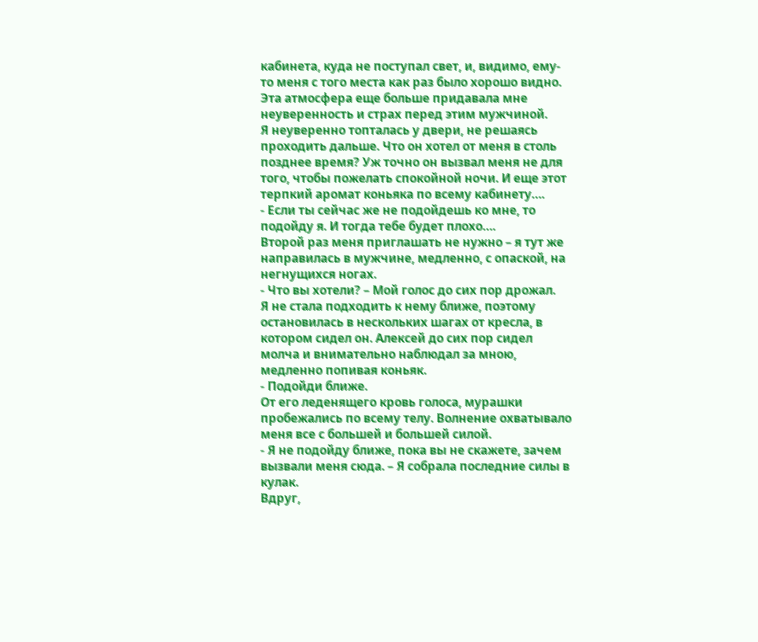кабинета, куда не поступал свет, и, видимо, ему-то меня с того места как раз было хорошо видно. Эта атмосфера еще больше придавала мне неуверенность и страх перед этим мужчиной.
Я неуверенно топталась у двери, не решаясь проходить дальше. Что он хотел от меня в столь позднее время? Уж точно он вызвал меня не для того, чтобы пожелать спокойной ночи. И еще этот терпкий аромат коньяка по всему кабинету….
- Если ты сейчас же не подойдешь ко мне, то подойду я. И тогда тебе будет плохо….
Второй раз меня приглашать не нужно – я тут же направилась в мужчине, медленно, с опаской, на негнущихся ногах.
- Что вы хотели? – Мой голос до сих пор дрожал.
Я не стала подходить к нему ближе, поэтому остановилась в нескольких шагах от кресла, в котором сидел он. Алексей до сих пор сидел молча и внимательно наблюдал за мною, медленно попивая коньяк.
- Подойди ближе.
От его леденящего кровь голоса, мурашки пробежались по всему телу. Волнение охватывало меня все с большей и большей силой.
- Я не подойду ближе, пока вы не скажете, зачем вызвали меня сюда. – Я собрала последние силы в кулак.
Вдруг,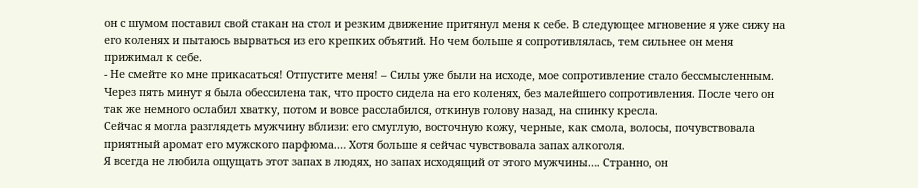он с шумом поставил свой стакан на стол и резким движение притянул меня к себе. В следующее мгновение я уже сижу на его коленях и пытаюсь вырваться из его крепких объятий. Но чем больше я сопротивлялась, тем сильнее он меня прижимал к себе.
- Не смейте ко мне прикасаться! Отпустите меня! – Силы уже были на исходе, мое сопротивление стало бессмысленным.
Через пять минут я была обессилена так, что просто сидела на его коленях, без малейшего сопротивления. После чего он так же немного ослабил хватку, потом и вовсе расслабился, откинув голову назад, на спинку кресла.
Сейчас я могла разглядеть мужчину вблизи: его смуглую, восточную кожу, черные, как смола, волосы, почувствовала приятный аромат его мужского парфюма.… Хотя больше я сейчас чувствовала запах алкоголя.
Я всегда не любила ощущать этот запах в людях, но запах исходящий от этого мужчины…. Странно, он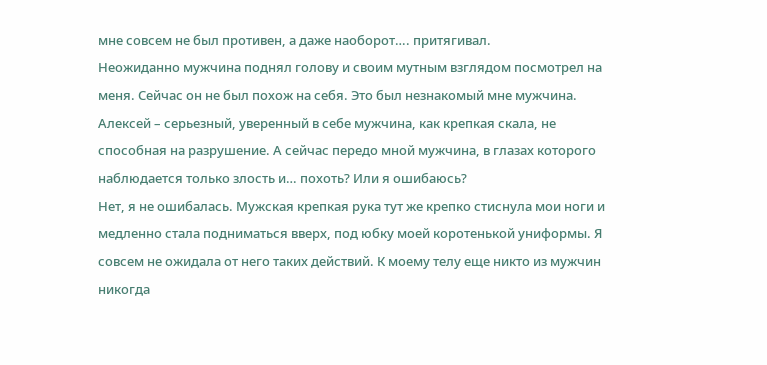мне совсем не был противен, а даже наоборот…. притягивал.
Неожиданно мужчина поднял голову и своим мутным взглядом посмотрел на меня. Сейчас он не был похож на себя. Это был незнакомый мне мужчина. Алексей – серьезный, уверенный в себе мужчина, как крепкая скала, не способная на разрушение. А сейчас передо мной мужчина, в глазах которого наблюдается только злость и… похоть? Или я ошибаюсь?
Нет, я не ошибалась. Мужская крепкая рука тут же крепко стиснула мои ноги и медленно стала подниматься вверх, под юбку моей коротенькой униформы. Я совсем не ожидала от него таких действий. К моему телу еще никто из мужчин никогда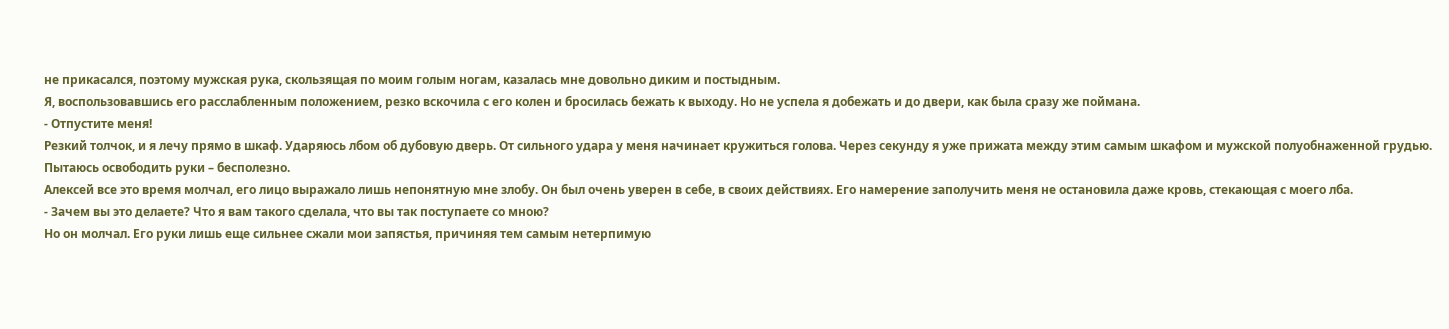не прикасался, поэтому мужская рука, скользящая по моим голым ногам, казалась мне довольно диким и постыдным.
Я, воспользовавшись его расслабленным положением, резко вскочила с его колен и бросилась бежать к выходу. Но не успела я добежать и до двери, как была сразу же поймана.
- Отпустите меня!
Резкий толчок, и я лечу прямо в шкаф. Ударяюсь лбом об дубовую дверь. От сильного удара у меня начинает кружиться голова. Через секунду я уже прижата между этим самым шкафом и мужской полуобнаженной грудью. Пытаюсь освободить руки – бесполезно.
Алексей все это время молчал, его лицо выражало лишь непонятную мне злобу. Он был очень уверен в себе, в своих действиях. Его намерение заполучить меня не остановила даже кровь, стекающая с моего лба.
- Зачем вы это делаете? Что я вам такого сделала, что вы так поступаете со мною?
Но он молчал. Его руки лишь еще сильнее сжали мои запястья, причиняя тем самым нетерпимую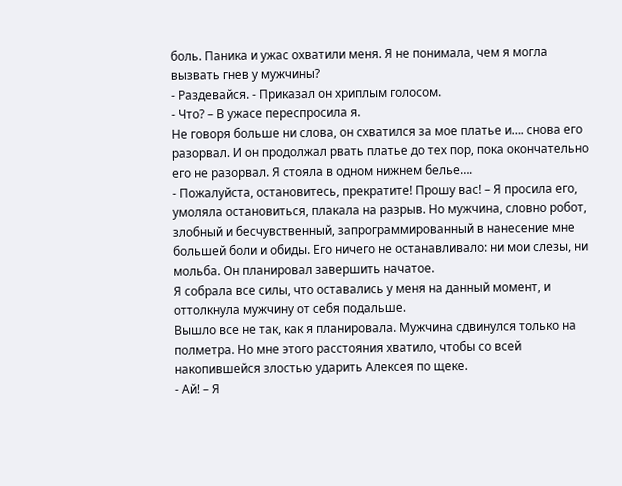боль. Паника и ужас охватили меня. Я не понимала, чем я могла вызвать гнев у мужчины?
- Раздевайся. - Приказал он хриплым голосом.
- Что? – В ужасе переспросила я.
Не говоря больше ни слова, он схватился за мое платье и…. снова его разорвал. И он продолжал рвать платье до тех пор, пока окончательно его не разорвал. Я стояла в одном нижнем белье….
- Пожалуйста, остановитесь, прекратите! Прошу вас! – Я просила его, умоляла остановиться, плакала на разрыв. Но мужчина, словно робот, злобный и бесчувственный, запрограммированный в нанесение мне большей боли и обиды. Его ничего не останавливало: ни мои слезы, ни мольба. Он планировал завершить начатое.
Я собрала все силы, что оставались у меня на данный момент, и оттолкнула мужчину от себя подальше.
Вышло все не так, как я планировала. Мужчина сдвинулся только на полметра. Но мне этого расстояния хватило, чтобы со всей накопившейся злостью ударить Алексея по щеке.
- Ай! – Я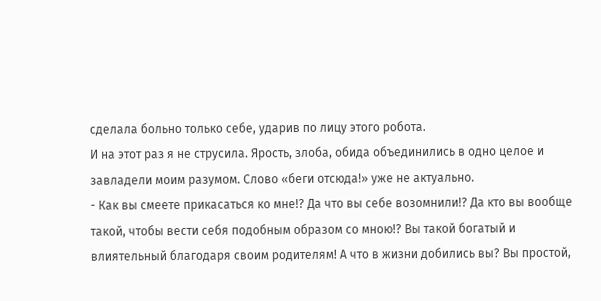сделала больно только себе, ударив по лицу этого робота.
И на этот раз я не струсила. Ярость, злоба, обида объединились в одно целое и завладели моим разумом. Слово «беги отсюда!» уже не актуально.
- Как вы смеете прикасаться ко мне!? Да что вы себе возомнили!? Да кто вы вообще такой, чтобы вести себя подобным образом со мною!? Вы такой богатый и влиятельный благодаря своим родителям! А что в жизни добились вы? Вы простой,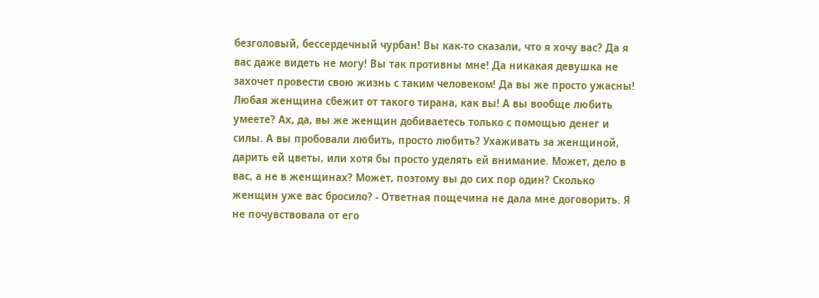безголовый, бессердечный чурбан! Вы как-то сказали, что я хочу вас? Да я вас даже видеть не могу! Вы так противны мне! Да никакая девушка не захочет провести свою жизнь с таким человеком! Да вы же просто ужасны! Любая женщина сбежит от такого тирана, как вы! А вы вообще любить умеете? Ах, да, вы же женщин добиваетесь только с помощью денег и силы. А вы пробовали любить, просто любить? Ухаживать за женщиной, дарить ей цветы, или хотя бы просто уделять ей внимание. Может, дело в вас, а не в женщинах? Может, поэтому вы до сих пор один? Сколько женщин уже вас бросило? - Ответная пощечина не дала мне договорить. Я не почувствовала от его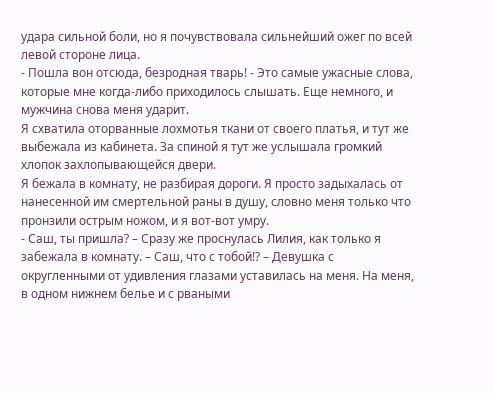удара сильной боли, но я почувствовала сильнейший ожег по всей левой стороне лица.
- Пошла вон отсюда, безродная тварь! - Это самые ужасные слова, которые мне когда-либо приходилось слышать. Еще немного, и мужчина снова меня ударит.
Я схватила оторванные лохмотья ткани от своего платья, и тут же выбежала из кабинета. За спиной я тут же услышала громкий хлопок захлопывающейся двери.
Я бежала в комнату, не разбирая дороги. Я просто задыхалась от нанесенной им смертельной раны в душу, словно меня только что пронзили острым ножом, и я вот-вот умру.
- Саш, ты пришла? – Сразу же проснулась Лилия, как только я забежала в комнату. – Саш, что с тобой!? – Девушка с округленными от удивления глазами уставилась на меня. На меня, в одном нижнем белье и с рваными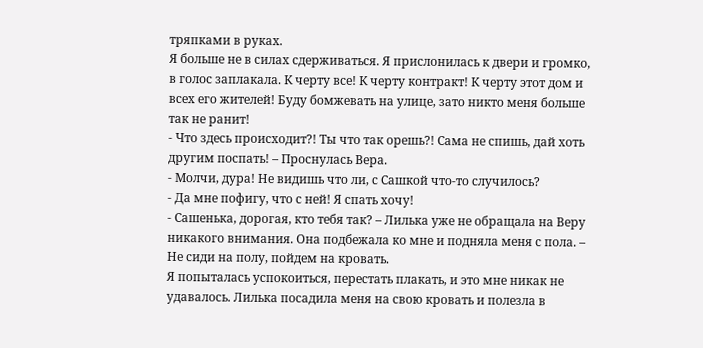тряпками в руках.
Я больше не в силах сдерживаться. Я прислонилась к двери и громко, в голос заплакала. К черту все! К черту контракт! К черту этот дом и всех его жителей! Буду бомжевать на улице, зато никто меня больше так не ранит!
- Что здесь происходит?! Ты что так орешь?! Сама не спишь, дай хоть другим поспать! – Проснулась Вера.
- Молчи, дура! Не видишь что ли, с Сашкой что-то случилось?
- Да мне пофигу, что с ней! Я спать хочу!
- Сашенька, дорогая, кто тебя так? – Лилька уже не обращала на Веру никакого внимания. Она подбежала ко мне и подняла меня с пола. – Не сиди на полу, пойдем на кровать.
Я попыталась успокоиться, перестать плакать, и это мне никак не удавалось. Лилька посадила меня на свою кровать и полезла в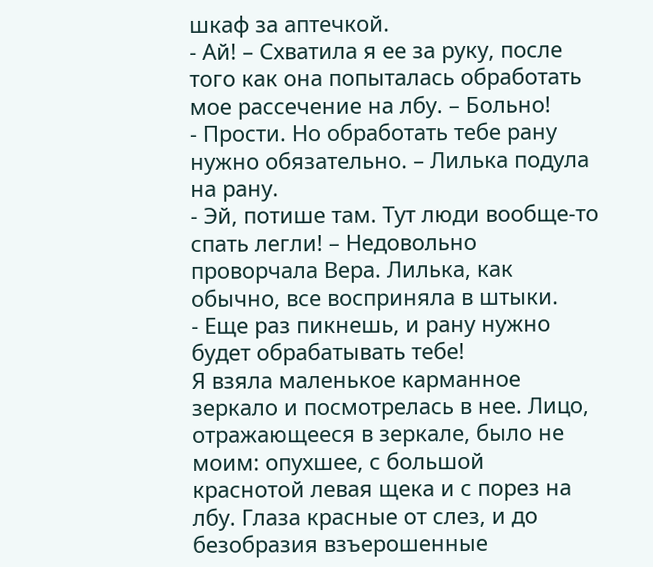шкаф за аптечкой.
- Ай! – Схватила я ее за руку, после того как она попыталась обработать мое рассечение на лбу. – Больно!
- Прости. Но обработать тебе рану нужно обязательно. – Лилька подула на рану.
- Эй, потише там. Тут люди вообще-то спать легли! – Недовольно проворчала Вера. Лилька, как обычно, все восприняла в штыки.
- Еще раз пикнешь, и рану нужно будет обрабатывать тебе!
Я взяла маленькое карманное зеркало и посмотрелась в нее. Лицо, отражающееся в зеркале, было не моим: опухшее, с большой краснотой левая щека и с порез на лбу. Глаза красные от слез, и до безобразия взъерошенные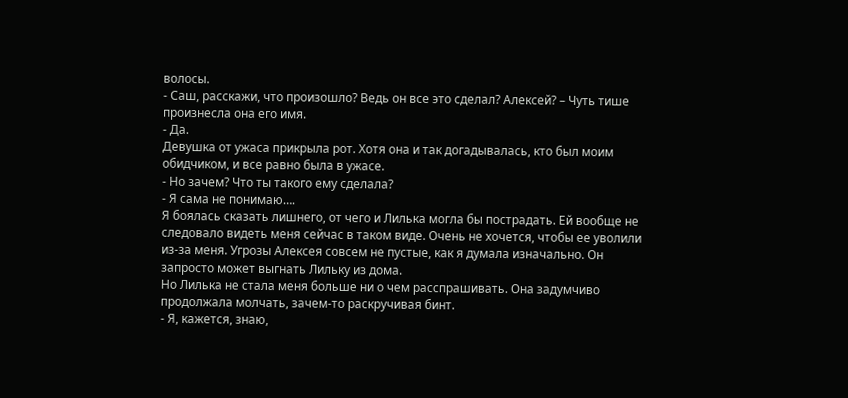волосы.
- Саш, расскажи, что произошло? Ведь он все это сделал? Алексей? – Чуть тише произнесла она его имя.
- Да.
Девушка от ужаса прикрыла рот. Хотя она и так догадывалась, кто был моим обидчиком, и все равно была в ужасе.
- Но зачем? Что ты такого ему сделала?
- Я сама не понимаю….
Я боялась сказать лишнего, от чего и Лилька могла бы пострадать. Ей вообще не следовало видеть меня сейчас в таком виде. Очень не хочется, чтобы ее уволили из-за меня. Угрозы Алексея совсем не пустые, как я думала изначально. Он запросто может выгнать Лильку из дома.
Но Лилька не стала меня больше ни о чем расспрашивать. Она задумчиво продолжала молчать, зачем-то раскручивая бинт.
- Я, кажется, знаю,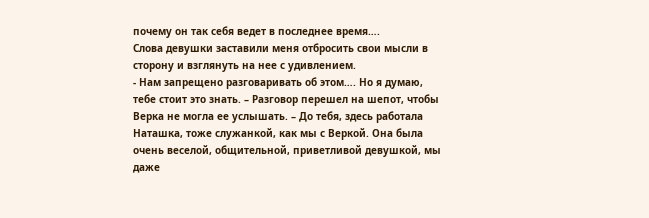почему он так себя ведет в последнее время….
Слова девушки заставили меня отбросить свои мысли в сторону и взглянуть на нее с удивлением.
- Нам запрещено разговаривать об этом…. Но я думаю, тебе стоит это знать. – Разговор перешел на шепот, чтобы Верка не могла ее услышать. – До тебя, здесь работала Наташка, тоже служанкой, как мы с Веркой. Она была очень веселой, общительной, приветливой девушкой, мы даже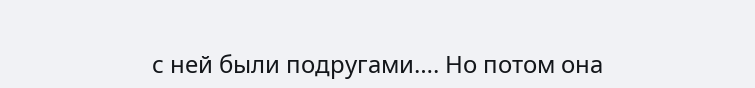с ней были подругами…. Но потом она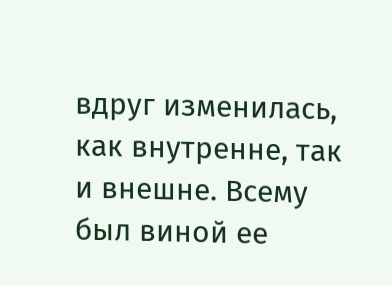вдруг изменилась, как внутренне, так и внешне. Всему был виной ее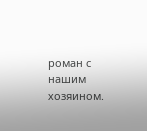роман с нашим хозяином.